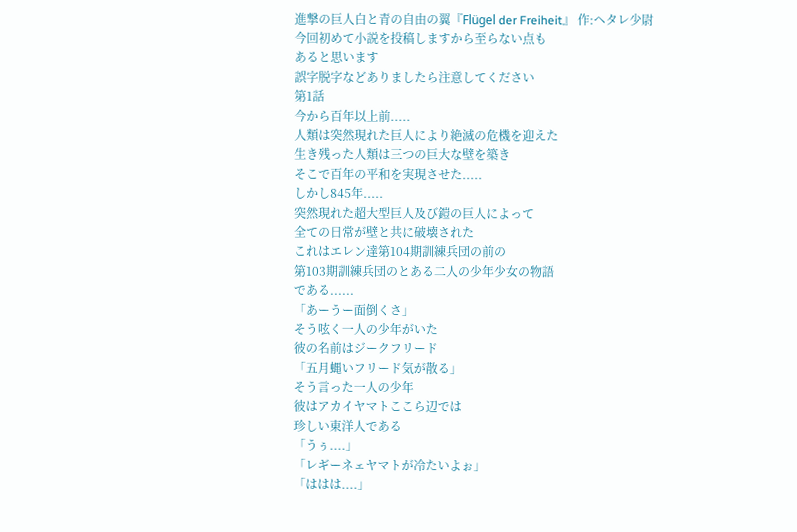進撃の巨人白と青の自由の翼『Flügel der Freiheit』 作:ヘタレ少尉
今回初めて小説を投稿しますから至らない点も
あると思います
誤字脱字などありましたら注意してください
第1話
今から百年以上前.....
人類は突然現れた巨人により絶滅の危機を迎えた
生き残った人類は三つの巨大な壁を築き
そこで百年の平和を実現させた.....
しかし845年.....
突然現れた超大型巨人及び鎧の巨人によって
全ての日常が壁と共に破壊された
これはエレン達第104期訓練兵団の前の
第103期訓練兵団のとある二人の少年少女の物語
である......
「あーうー面倒くさ」
そう呟く一人の少年がいた
彼の名前はジークフリード
「五月蝿いフリード気が散る」
そう言った一人の少年
彼はアカイヤマトここら辺では
珍しい東洋人である
「うぅ....」
「レギーネェヤマトが冷たいよぉ」
「ははは....」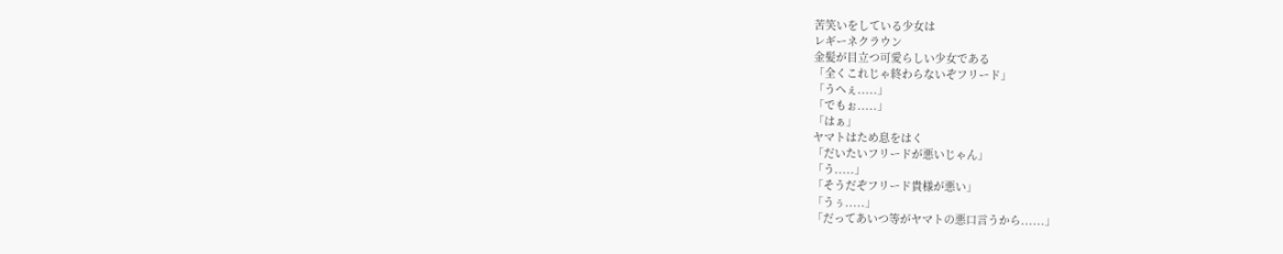苦笑いをしている少女は
レギーネクラウン
金髪が目立つ可愛らしい少女である
「全くこれじゃ終わらないぞフリード」
「うへぇ.....」
「でもぉ.....」
「はぁ」
ヤマトはため息をはく
「だいたいフリードが悪いじゃん」
「う.....」
「そうだぞフリード貴様が悪い」
「うぅ.....」
「だってあいつ等がヤマトの悪口言うから......」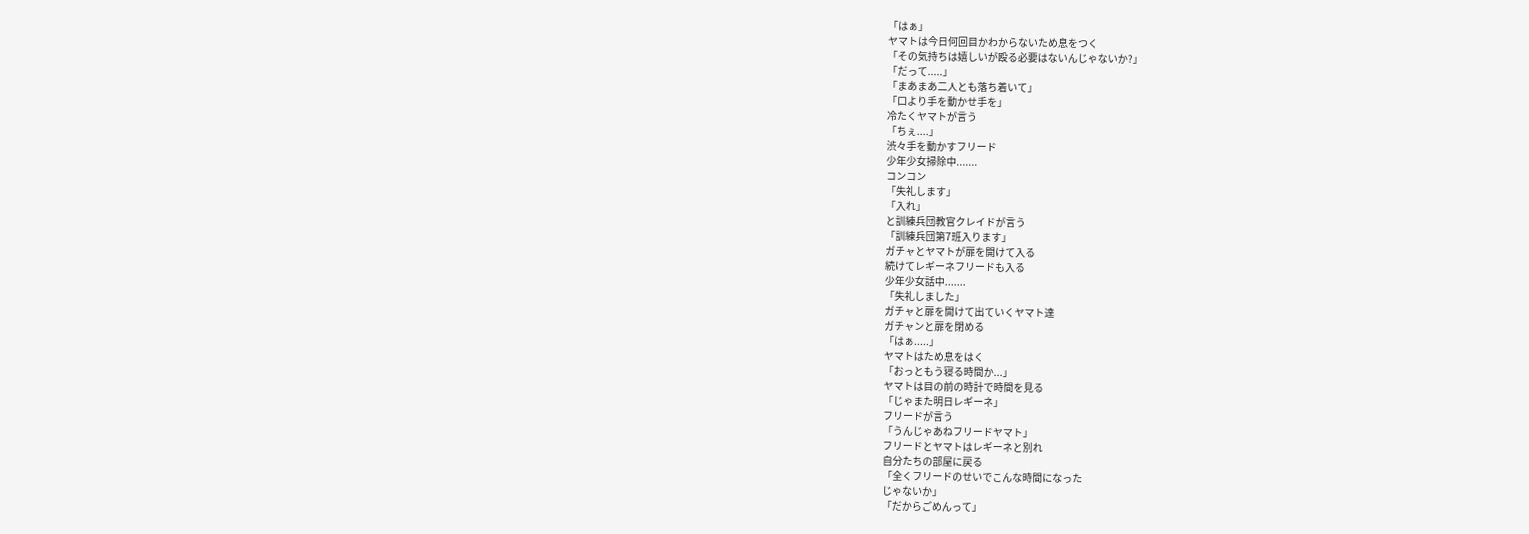「はぁ」
ヤマトは今日何回目かわからないため息をつく
「その気持ちは嬉しいが殴る必要はないんじゃないか?」
「だって.....」
「まあまあ二人とも落ち着いて」
「口より手を動かせ手を」
冷たくヤマトが言う
「ちぇ....」
渋々手を動かすフリード
少年少女掃除中.......
コンコン
「失礼します」
「入れ」
と訓練兵団教官クレイドが言う
「訓練兵団第7班入ります」
ガチャとヤマトが扉を開けて入る
続けてレギーネフリードも入る
少年少女話中.......
「失礼しました」
ガチャと扉を開けて出ていくヤマト達
ガチャンと扉を閉める
「はぁ.....」
ヤマトはため息をはく
「おっともう寝る時間か...」
ヤマトは目の前の時計で時間を見る
「じゃまた明日レギーネ」
フリードが言う
「うんじゃあねフリードヤマト」
フリードとヤマトはレギーネと別れ
自分たちの部屋に戻る
「全くフリードのせいでこんな時間になった
じゃないか」
「だからごめんって」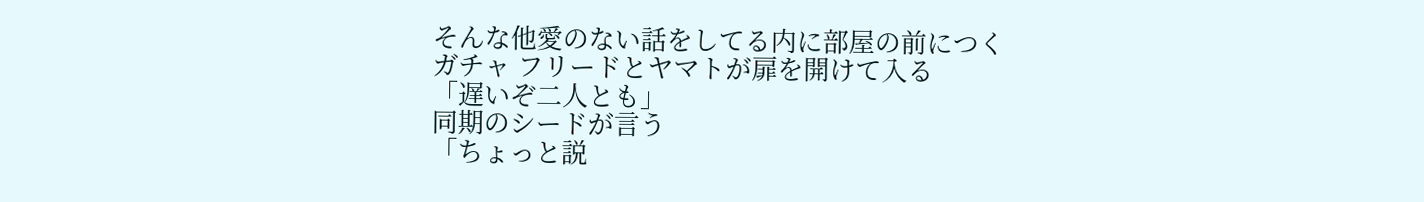そんな他愛のない話をしてる内に部屋の前につく
ガチャ フリードとヤマトが扉を開けて入る
「遅いぞ二人とも」
同期のシードが言う
「ちょっと説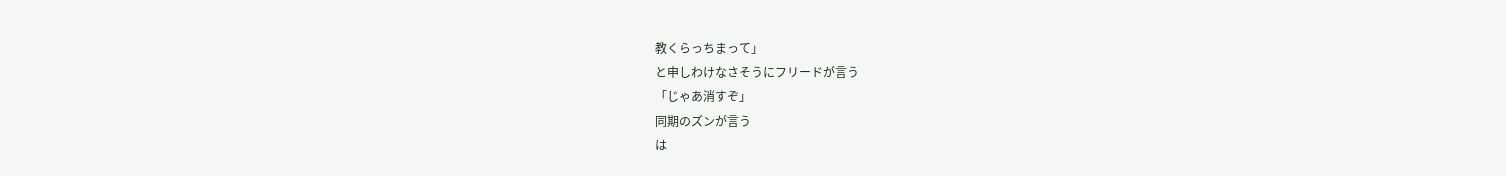教くらっちまって」
と申しわけなさそうにフリードが言う
「じゃあ消すぞ」
同期のズンが言う
は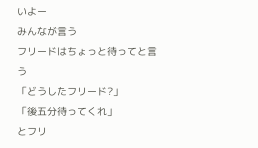いよー
みんなが言う
フリードはちょっと待ってと言う
「どうしたフリード?」
「後五分待ってくれ」
とフリ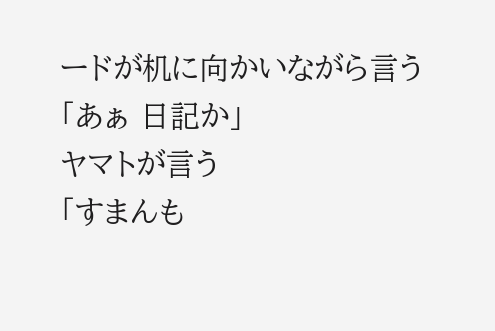ードが机に向かいながら言う
「あぁ 日記か」
ヤマトが言う
「すまんも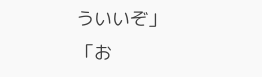ういいぞ」
「お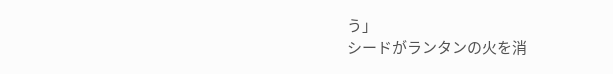う」
シードがランタンの火を消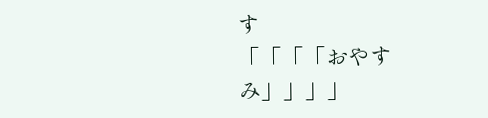す
「「「「おやすみ」」」」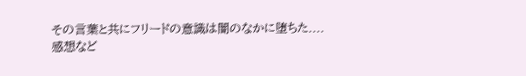その言葉と共にフリードの意識は闇のなかに堕ちた....
感想など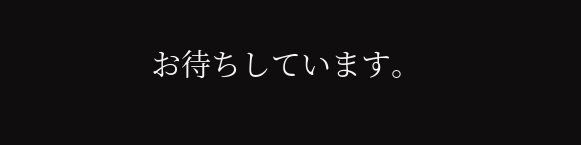お待ちしています。